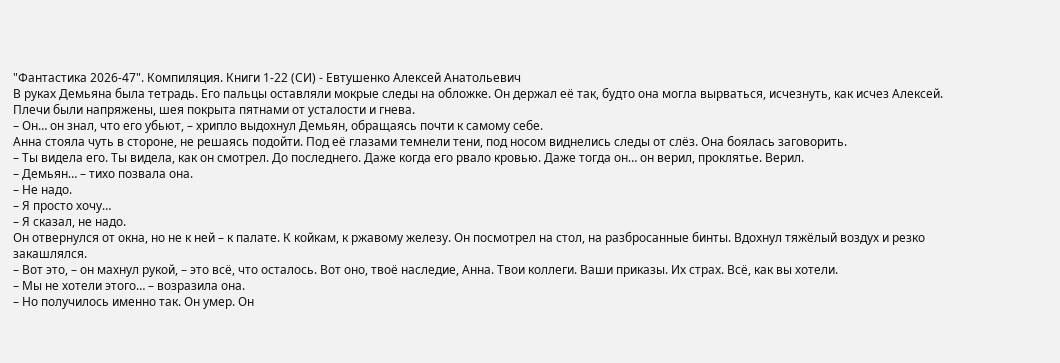"Фантастика 2026-47". Компиляция. Книги 1-22 (СИ) - Евтушенко Алексей Анатольевич
В руках Демьяна была тетрадь. Его пальцы оставляли мокрые следы на обложке. Он держал её так, будто она могла вырваться, исчезнуть, как исчез Алексей. Плечи были напряжены, шея покрыта пятнами от усталости и гнева.
– Он… он знал, что его убьют, – хрипло выдохнул Демьян, обращаясь почти к самому себе.
Анна стояла чуть в стороне, не решаясь подойти. Под её глазами темнели тени, под носом виднелись следы от слёз. Она боялась заговорить.
– Ты видела его. Ты видела, как он смотрел. До последнего. Даже когда его рвало кровью. Даже тогда он… он верил, проклятье. Верил.
– Демьян… – тихо позвала она.
– Не надо.
– Я просто хочу…
– Я сказал, не надо.
Он отвернулся от окна, но не к ней – к палате. К койкам, к ржавому железу. Он посмотрел на стол, на разбросанные бинты. Вдохнул тяжёлый воздух и резко закашлялся.
– Вот это, – он махнул рукой, – это всё, что осталось. Вот оно, твоё наследие, Анна. Твои коллеги. Ваши приказы. Их страх. Всё, как вы хотели.
– Мы не хотели этого… – возразила она.
– Но получилось именно так. Он умер. Он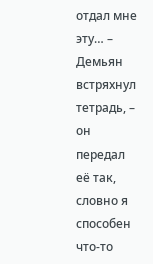отдал мне эту… – Демьян встряхнул тетрадь, – он передал её так, словно я способен что-то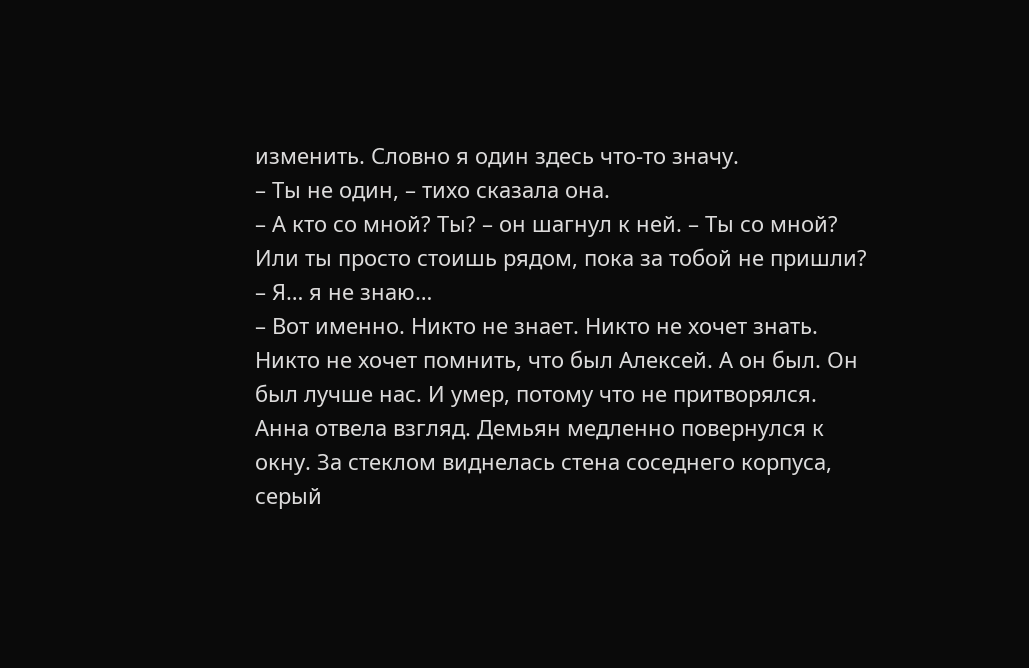изменить. Словно я один здесь что-то значу.
– Ты не один, – тихо сказала она.
– А кто со мной? Ты? – он шагнул к ней. – Ты со мной? Или ты просто стоишь рядом, пока за тобой не пришли?
– Я… я не знаю…
– Вот именно. Никто не знает. Никто не хочет знать. Никто не хочет помнить, что был Алексей. А он был. Он был лучше нас. И умер, потому что не притворялся.
Анна отвела взгляд. Демьян медленно повернулся к окну. За стеклом виднелась стена соседнего корпуса, серый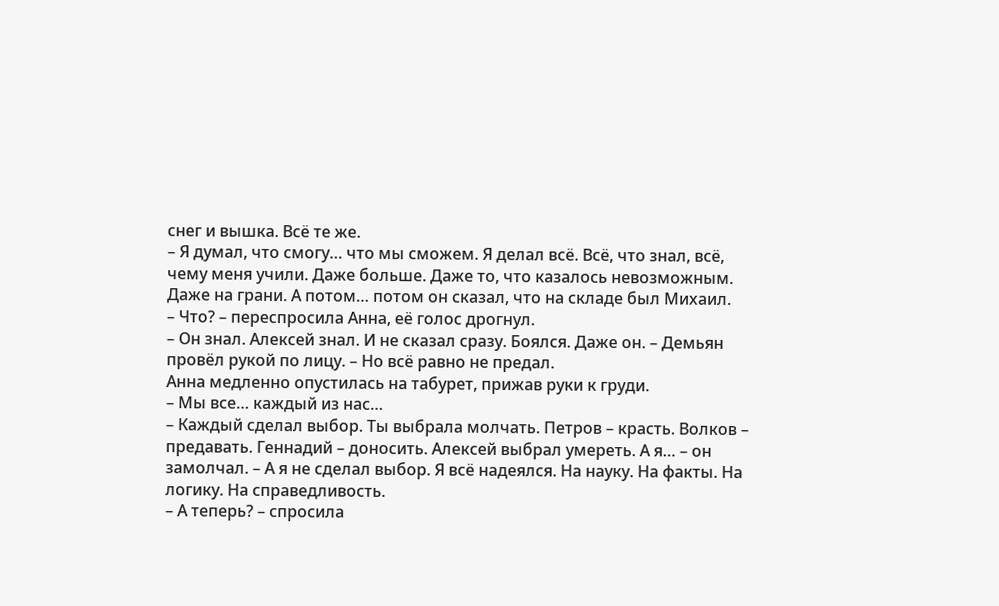снег и вышка. Всё те же.
– Я думал, что смогу… что мы сможем. Я делал всё. Всё, что знал, всё, чему меня учили. Даже больше. Даже то, что казалось невозможным. Даже на грани. А потом… потом он сказал, что на складе был Михаил.
– Что? – переспросила Анна, её голос дрогнул.
– Он знал. Алексей знал. И не сказал сразу. Боялся. Даже он. – Демьян провёл рукой по лицу. – Но всё равно не предал.
Анна медленно опустилась на табурет, прижав руки к груди.
– Мы все… каждый из нас…
– Каждый сделал выбор. Ты выбрала молчать. Петров – красть. Волков – предавать. Геннадий – доносить. Алексей выбрал умереть. А я… – он замолчал. – А я не сделал выбор. Я всё надеялся. На науку. На факты. На логику. На справедливость.
– А теперь? – спросила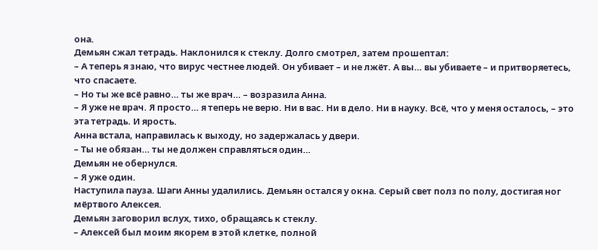она.
Демьян сжал тетрадь. Наклонился к стеклу. Долго смотрел, затем прошептал:
– А теперь я знаю, что вирус честнее людей. Он убивает – и не лжёт. А вы… вы убиваете – и притворяетесь, что спасаете.
– Но ты же всё равно… ты же врач… – возразила Анна.
– Я уже не врач. Я просто… я теперь не верю. Ни в вас. Ни в дело. Ни в науку. Всё, что у меня осталось, – это эта тетрадь. И ярость.
Анна встала, направилась к выходу, но задержалась у двери.
– Ты не обязан… ты не должен справляться один…
Демьян не обернулся.
– Я уже один.
Наступила пауза. Шаги Анны удалились. Демьян остался у окна. Серый свет полз по полу, достигая ног мёртвого Алексея.
Демьян заговорил вслух, тихо, обращаясь к стеклу.
– Алексей был моим якорем в этой клетке, полной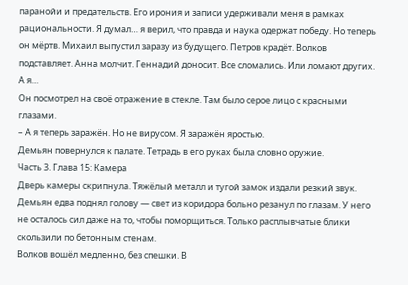паранойи и предательств. Его ирония и записи удерживали меня в рамках рациональности. Я думал… я верил, что правда и наука одержат победу. Но теперь он мёртв. Михаил выпустил заразу из будущего. Петров крадёт. Волков подставляет. Анна молчит. Геннадий доносит. Все сломались. Или ломают других. А я…
Он посмотрел на своё отражение в стекле. Там было серое лицо с красными глазами.
– А я теперь заражён. Но не вирусом. Я заражён яростью.
Демьян повернулся к палате. Тетрадь в его руках была словно оружие.
Часть 3. Глава 15: Камера
Дверь камеры скрипнула. Тяжёлый металл и тугой замок издали резкий звук. Демьян едва поднял голову — свет из коридора больно резанул по глазам. У него не осталось сил даже на то, чтобы поморщиться. Только расплывчатые блики скользили по бетонным стенам.
Волков вошёл медленно, без спешки. В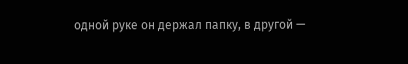одной руке он держал папку, в другой —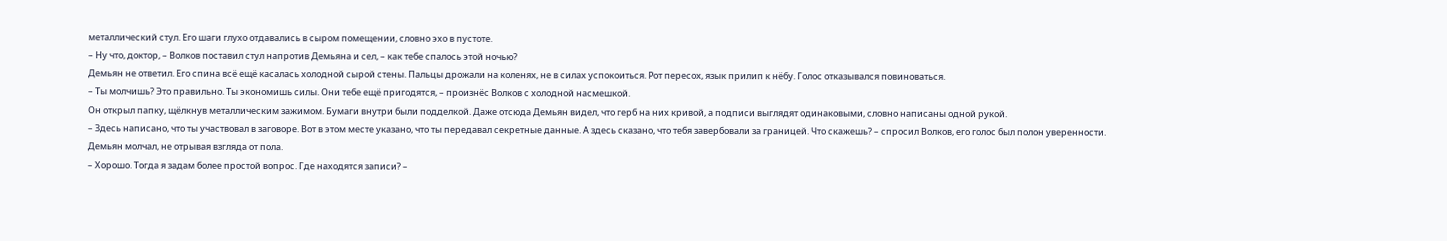металлический стул. Его шаги глухо отдавались в сыром помещении, словно эхо в пустоте.
– Ну что, доктор, – Волков поставил стул напротив Демьяна и сел, – как тебе спалось этой ночью?
Демьян не ответил. Его спина всё ещё касалась холодной сырой стены. Пальцы дрожали на коленях, не в силах успокоиться. Рот пересох, язык прилип к нёбу. Голос отказывался повиноваться.
– Ты молчишь? Это правильно. Ты экономишь силы. Они тебе ещё пригодятся, – произнёс Волков с холодной насмешкой.
Он открыл папку, щёлкнув металлическим зажимом. Бумаги внутри были подделкой. Даже отсюда Демьян видел, что герб на них кривой, а подписи выглядят одинаковыми, словно написаны одной рукой.
– Здесь написано, что ты участвовал в заговоре. Вот в этом месте указано, что ты передавал секретные данные. А здесь сказано, что тебя завербовали за границей. Что скажешь? – спросил Волков, его голос был полон уверенности.
Демьян молчал, не отрывая взгляда от пола.
– Хорошо. Тогда я задам более простой вопрос. Где находятся записи? –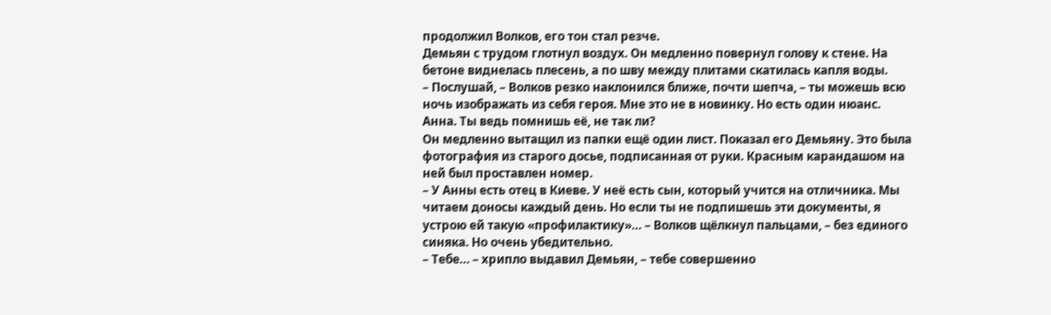продолжил Волков, его тон стал резче.
Демьян с трудом глотнул воздух. Он медленно повернул голову к стене. На бетоне виднелась плесень, а по шву между плитами скатилась капля воды.
– Послушай, – Волков резко наклонился ближе, почти шепча, – ты можешь всю ночь изображать из себя героя. Мне это не в новинку. Но есть один нюанс. Анна. Ты ведь помнишь её, не так ли?
Он медленно вытащил из папки ещё один лист. Показал его Демьяну. Это была фотография из старого досье, подписанная от руки. Красным карандашом на ней был проставлен номер.
– У Анны есть отец в Киеве. У неё есть сын, который учится на отличника. Мы читаем доносы каждый день. Но если ты не подпишешь эти документы, я устрою ей такую «профилактику»… – Волков щёлкнул пальцами, – без единого синяка. Но очень убедительно.
– Тебе… – хрипло выдавил Демьян, – тебе совершенно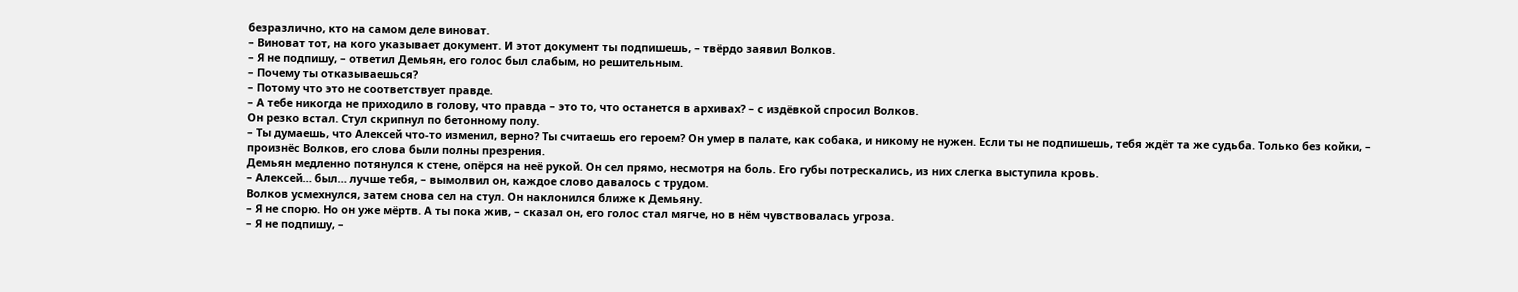безразлично, кто на самом деле виноват.
– Виноват тот, на кого указывает документ. И этот документ ты подпишешь, – твёрдо заявил Волков.
– Я не подпишу, – ответил Демьян, его голос был слабым, но решительным.
– Почему ты отказываешься?
– Потому что это не соответствует правде.
– А тебе никогда не приходило в голову, что правда – это то, что останется в архивах? – с издёвкой спросил Волков.
Он резко встал. Стул скрипнул по бетонному полу.
– Ты думаешь, что Алексей что-то изменил, верно? Ты считаешь его героем? Он умер в палате, как собака, и никому не нужен. Если ты не подпишешь, тебя ждёт та же судьба. Только без койки, – произнёс Волков, его слова были полны презрения.
Демьян медленно потянулся к стене, опёрся на неё рукой. Он сел прямо, несмотря на боль. Его губы потрескались, из них слегка выступила кровь.
– Алексей… был… лучше тебя, – вымолвил он, каждое слово давалось с трудом.
Волков усмехнулся, затем снова сел на стул. Он наклонился ближе к Демьяну.
– Я не спорю. Но он уже мёртв. А ты пока жив, – сказал он, его голос стал мягче, но в нём чувствовалась угроза.
– Я не подпишу, –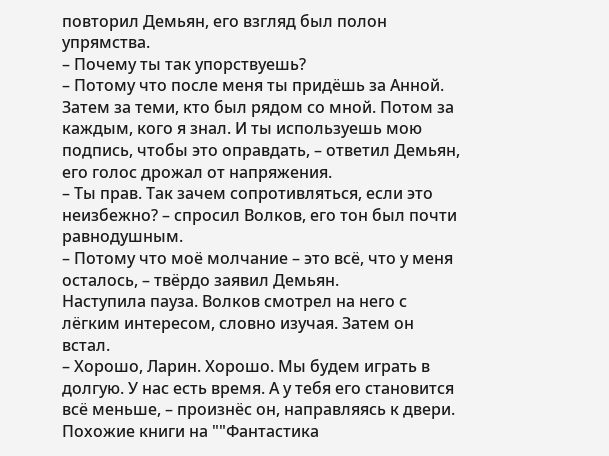повторил Демьян, его взгляд был полон упрямства.
– Почему ты так упорствуешь?
– Потому что после меня ты придёшь за Анной. Затем за теми, кто был рядом со мной. Потом за каждым, кого я знал. И ты используешь мою подпись, чтобы это оправдать, – ответил Демьян, его голос дрожал от напряжения.
– Ты прав. Так зачем сопротивляться, если это неизбежно? – спросил Волков, его тон был почти равнодушным.
– Потому что моё молчание – это всё, что у меня осталось, – твёрдо заявил Демьян.
Наступила пауза. Волков смотрел на него с лёгким интересом, словно изучая. Затем он встал.
– Хорошо, Ларин. Хорошо. Мы будем играть в долгую. У нас есть время. А у тебя его становится всё меньше, – произнёс он, направляясь к двери.
Похожие книги на ""Фантастика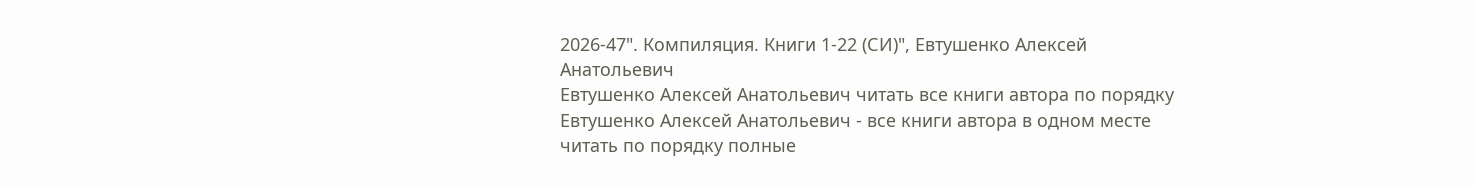2026-47". Компиляция. Книги 1-22 (СИ)", Евтушенко Алексей Анатольевич
Евтушенко Алексей Анатольевич читать все книги автора по порядку
Евтушенко Алексей Анатольевич - все книги автора в одном месте читать по порядку полные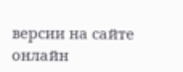версии на сайте онлайн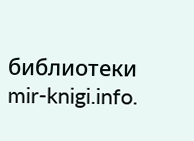библиотеки mir-knigi.info.